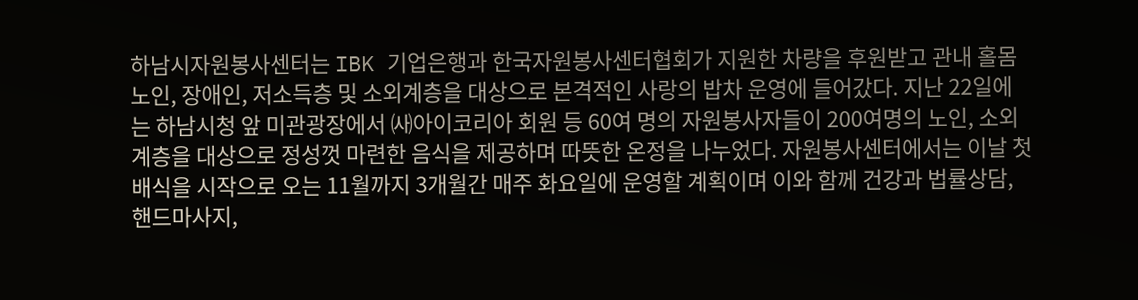하남시자원봉사센터는 IBK 기업은행과 한국자원봉사센터협회가 지원한 차량을 후원받고 관내 홀몸노인, 장애인, 저소득층 및 소외계층을 대상으로 본격적인 사랑의 밥차 운영에 들어갔다. 지난 22일에는 하남시청 앞 미관광장에서 ㈔아이코리아 회원 등 60여 명의 자원봉사자들이 200여명의 노인, 소외계층을 대상으로 정성껏 마련한 음식을 제공하며 따뜻한 온정을 나누었다. 자원봉사센터에서는 이날 첫 배식을 시작으로 오는 11월까지 3개월간 매주 화요일에 운영할 계획이며 이와 함께 건강과 법률상담, 핸드마사지,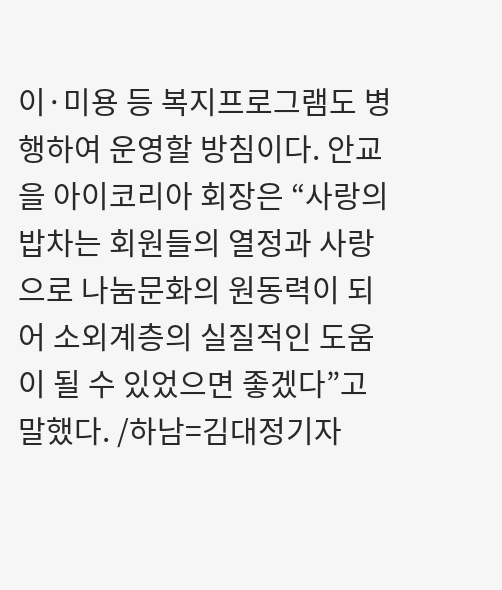이·미용 등 복지프로그램도 병행하여 운영할 방침이다. 안교을 아이코리아 회장은 “사랑의 밥차는 회원들의 열정과 사랑으로 나눔문화의 원동력이 되어 소외계층의 실질적인 도움이 될 수 있었으면 좋겠다”고 말했다. /하남=김대정기자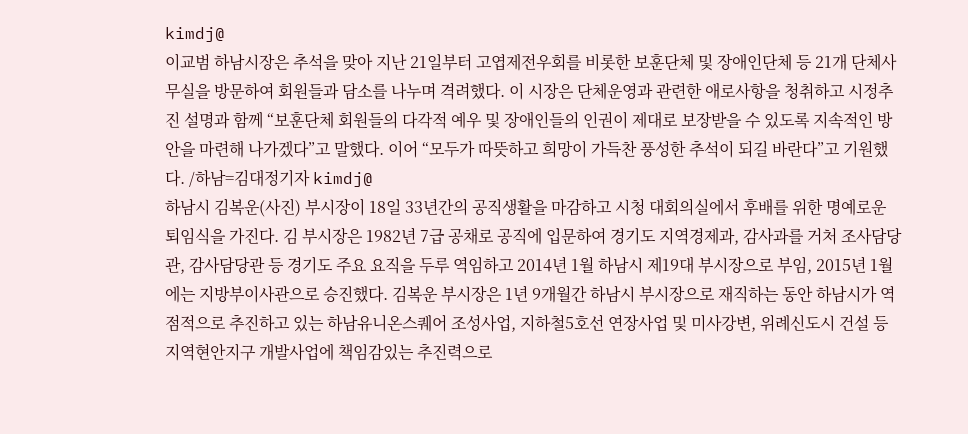kimdj@
이교범 하남시장은 추석을 맞아 지난 21일부터 고엽제전우회를 비롯한 보훈단체 및 장애인단체 등 21개 단체사무실을 방문하여 회원들과 담소를 나누며 격려했다. 이 시장은 단체운영과 관련한 애로사항을 청취하고 시정추진 설명과 함께 “보훈단체 회원들의 다각적 예우 및 장애인들의 인권이 제대로 보장받을 수 있도록 지속적인 방안을 마련해 나가겠다”고 말했다. 이어 “모두가 따뜻하고 희망이 가득찬 풍성한 추석이 되길 바란다”고 기원했다. /하남=김대정기자 kimdj@
하남시 김복운(사진) 부시장이 18일 33년간의 공직생활을 마감하고 시청 대회의실에서 후배를 위한 명예로운 퇴임식을 가진다. 김 부시장은 1982년 7급 공채로 공직에 입문하여 경기도 지역경제과, 감사과를 거처 조사담당관, 감사담당관 등 경기도 주요 요직을 두루 역임하고 2014년 1월 하남시 제19대 부시장으로 부임, 2015년 1월에는 지방부이사관으로 승진했다. 김복운 부시장은 1년 9개월간 하남시 부시장으로 재직하는 동안 하남시가 역점적으로 추진하고 있는 하남유니온스퀘어 조성사업, 지하철5호선 연장사업 및 미사강변, 위례신도시 건설 등 지역현안지구 개발사업에 책임감있는 추진력으로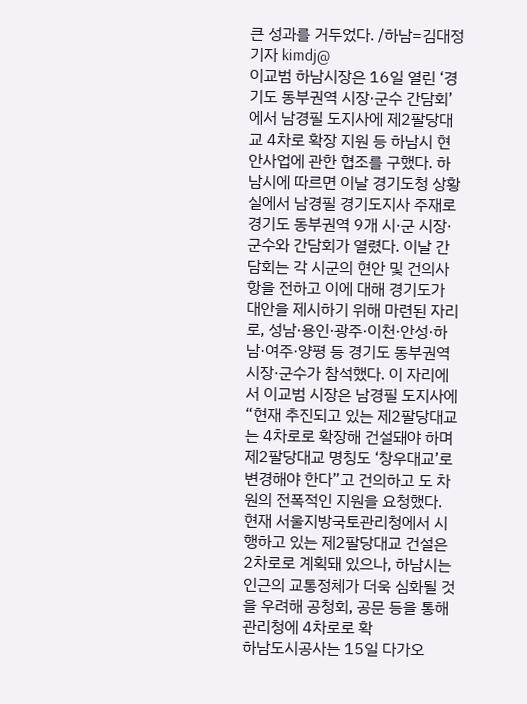큰 성과를 거두었다. /하남=김대정기자 kimdj@
이교범 하남시장은 16일 열린 ‘경기도 동부권역 시장·군수 간담회’에서 남경필 도지사에 제2팔당대교 4차로 확장 지원 등 하남시 현안사업에 관한 협조를 구했다. 하남시에 따르면 이날 경기도청 상황실에서 남경필 경기도지사 주재로 경기도 동부권역 9개 시·군 시장·군수와 간담회가 열렸다. 이날 간담회는 각 시군의 현안 및 건의사항을 전하고 이에 대해 경기도가 대안을 제시하기 위해 마련된 자리로, 성남·용인·광주·이천·안성·하남·여주·양평 등 경기도 동부권역 시장·군수가 참석했다. 이 자리에서 이교범 시장은 남경필 도지사에 “현재 추진되고 있는 제2팔당대교는 4차로로 확장해 건설돼야 하며 제2팔당대교 명칭도 ‘창우대교’로 변경해야 한다”고 건의하고 도 차원의 전폭적인 지원을 요청했다. 현재 서울지방국토관리청에서 시행하고 있는 제2팔당대교 건설은 2차로로 계획돼 있으나, 하남시는 인근의 교통정체가 더욱 심화될 것을 우려해 공청회, 공문 등을 통해 관리청에 4차로로 확
하남도시공사는 15일 다가오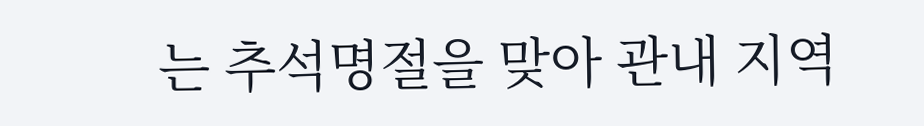는 추석명절을 맞아 관내 지역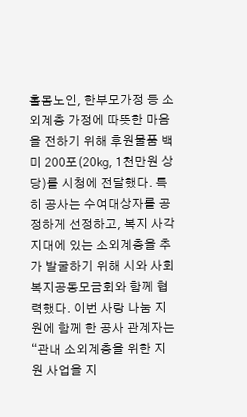홀몸노인, 한부모가정 등 소외계층 가정에 따뜻한 마음을 전하기 위해 후원물품 백미 200포(20㎏, 1천만원 상당)를 시청에 전달했다. 특히 공사는 수여대상자를 공정하게 선정하고, 복지 사각지대에 있는 소외계층을 추가 발굴하기 위해 시와 사회복지공동모금회와 함께 협력했다. 이번 사랑 나눔 지원에 함께 한 공사 관계자는 “관내 소외계층을 위한 지원 사업을 지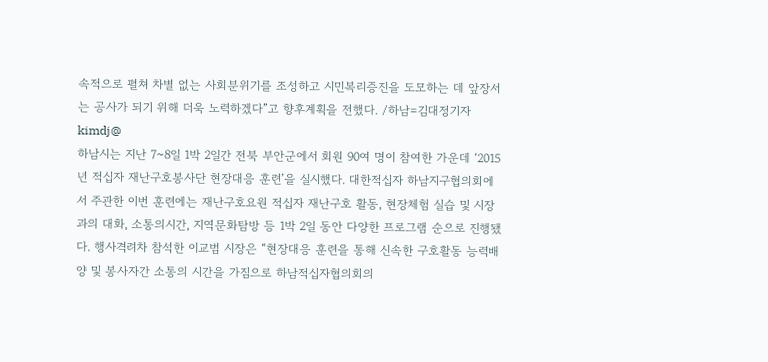속적으로 펼쳐 차별 없는 사회분위기를 조성하고 시민복리증진을 도모하는 데 앞장서는 공사가 되기 위해 더욱 노력하겠다”고 향후계획을 전했다. /하남=김대정기자 kimdj@
하남시는 지난 7~8일 1박 2일간 전북 부안군에서 회원 90여 명이 참여한 가운데 ‘2015년 적십자 재난구호봉사단 현장대응 훈련’을 실시했다. 대한적십자 하남지구협의회에서 주관한 이번 훈련에는 재난구호요원 적십자 재난구호 활동, 현장체험 실습 및 시장과의 대화, 소통의시간, 지역문화탐방 등 1박 2일 동안 다양한 프로그램 순으로 진행됐다. 행사격려차 참석한 이교범 시장은 “현장대응 훈련을 통해 신속한 구호활동 능력배양 및 봉사자간 소통의 시간을 가짐으로 하남적십자협의회의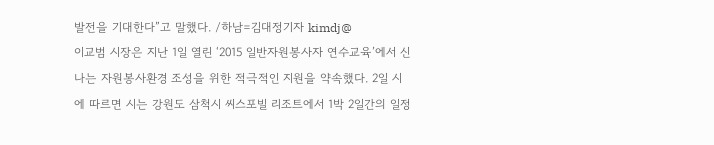발전을 기대한다”고 말했다. /하남=김대정기자 kimdj@
이교범 시장은 지난 1일 열린 ‘2015 일반자원봉사자 연수교육’에서 신나는 자원봉사환경 조성을 위한 적극적인 지원을 약속했다. 2일 시에 따르면 시는 강원도 삼척시 씨스포빌 리조트에서 1박 2일간의 일정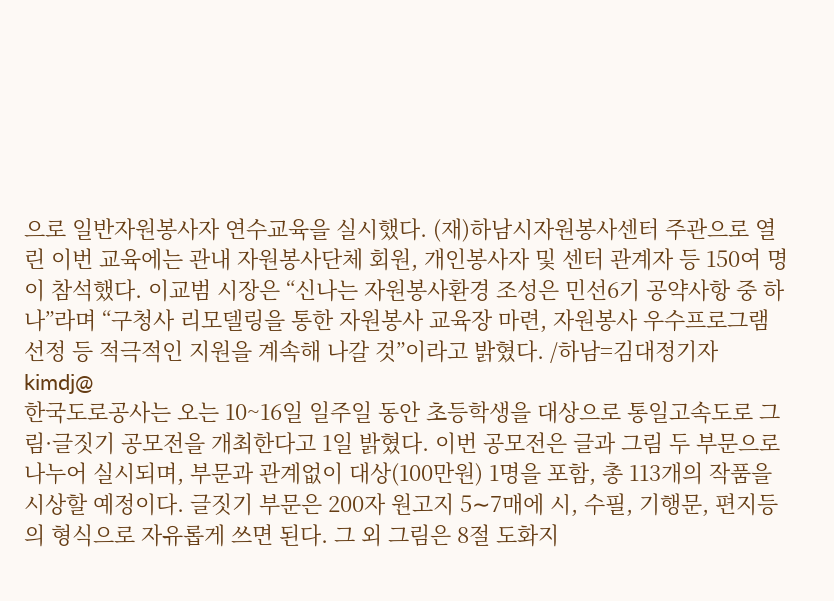으로 일반자원봉사자 연수교육을 실시했다. (재)하남시자원봉사센터 주관으로 열린 이번 교육에는 관내 자원봉사단체 회원, 개인봉사자 및 센터 관계자 등 150여 명이 참석했다. 이교범 시장은 “신나는 자원봉사환경 조성은 민선6기 공약사항 중 하나”라며 “구청사 리모델링을 통한 자원봉사 교육장 마련, 자원봉사 우수프로그램 선정 등 적극적인 지원을 계속해 나갈 것”이라고 밝혔다. /하남=김대정기자 kimdj@
한국도로공사는 오는 10~16일 일주일 동안 초등학생을 대상으로 통일고속도로 그림·글짓기 공모전을 개최한다고 1일 밝혔다. 이번 공모전은 글과 그림 두 부문으로 나누어 실시되며, 부문과 관계없이 대상(100만원) 1명을 포함, 총 113개의 작품을 시상할 예정이다. 글짓기 부문은 200자 원고지 5∼7매에 시, 수필, 기행문, 편지등의 형식으로 자유롭게 쓰면 된다. 그 외 그림은 8절 도화지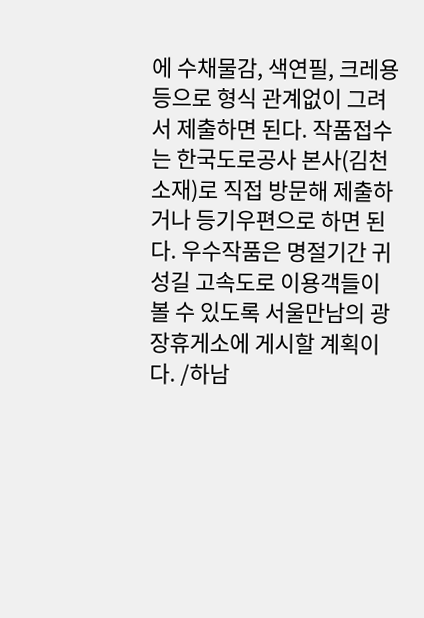에 수채물감, 색연필, 크레용 등으로 형식 관계없이 그려서 제출하면 된다. 작품접수는 한국도로공사 본사(김천 소재)로 직접 방문해 제출하거나 등기우편으로 하면 된다. 우수작품은 명절기간 귀성길 고속도로 이용객들이 볼 수 있도록 서울만남의 광장휴게소에 게시할 계획이다. /하남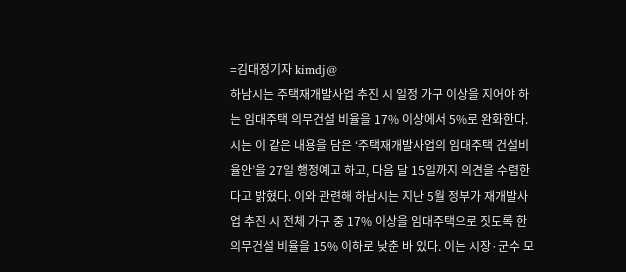=김대정기자 kimdj@
하남시는 주택재개발사업 추진 시 일정 가구 이상을 지어야 하는 임대주택 의무건설 비율을 17% 이상에서 5%로 완화한다. 시는 이 같은 내용을 담은 ‘주택재개발사업의 임대주택 건설비율안’을 27일 행정예고 하고, 다음 달 15일까지 의견을 수렴한다고 밝혔다. 이와 관련해 하남시는 지난 5월 정부가 재개발사업 추진 시 전체 가구 중 17% 이상을 임대주택으로 짓도록 한 의무건설 비율을 15% 이하로 낮춘 바 있다. 이는 시장·군수 모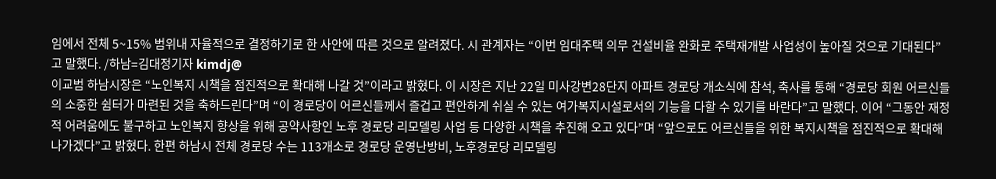임에서 전체 5~15% 범위내 자율적으로 결정하기로 한 사안에 따른 것으로 알려졌다. 시 관계자는 “이번 임대주택 의무 건설비율 완화로 주택재개발 사업성이 높아질 것으로 기대된다”고 말했다. /하남=김대정기자 kimdj@
이교범 하남시장은 “노인복지 시책을 점진적으로 확대해 나갈 것”이라고 밝혔다. 이 시장은 지난 22일 미사강변28단지 아파트 경로당 개소식에 참석, 축사를 통해 “경로당 회원 어르신들의 소중한 쉼터가 마련된 것을 축하드린다”며 “이 경로당이 어르신들께서 즐겁고 편안하게 쉬실 수 있는 여가복지시설로서의 기능을 다할 수 있기를 바란다”고 말했다. 이어 “그동안 재정적 어려움에도 불구하고 노인복지 향상을 위해 공약사항인 노후 경로당 리모델링 사업 등 다양한 시책을 추진해 오고 있다”며 “앞으로도 어르신들을 위한 복지시책을 점진적으로 확대해 나가겠다”고 밝혔다. 한편 하남시 전체 경로당 수는 113개소로 경로당 운영난방비, 노후경로당 리모델링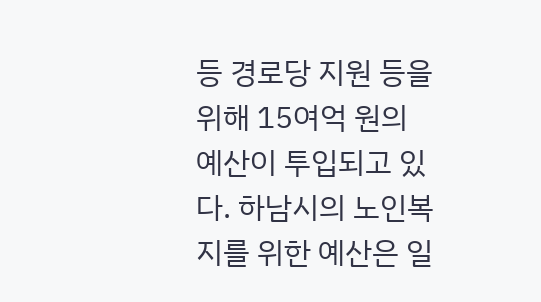등 경로당 지원 등을 위해 15여억 원의 예산이 투입되고 있다. 하남시의 노인복지를 위한 예산은 일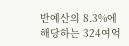반예산의 8.3%에 해당하는 324여억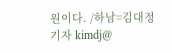원이다. /하남=김대정기자 kimdj@